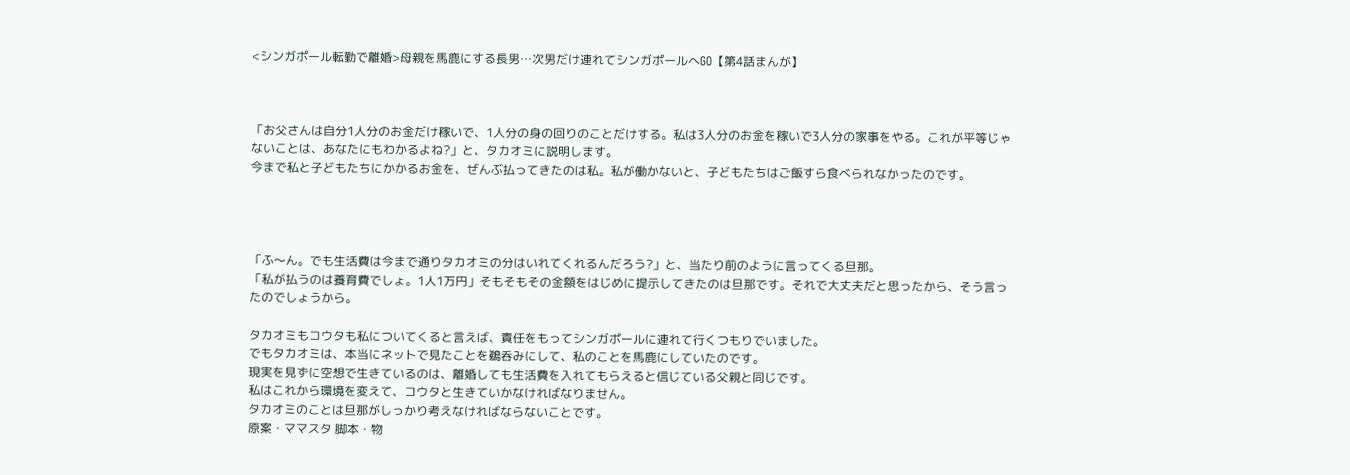<シンガポール転勤で離婚>母親を馬鹿にする長男…次男だけ連れてシンガポールへGO【第4話まんが】



「お父さんは自分1人分のお金だけ稼いで、1人分の身の回りのことだけする。私は3人分のお金を稼いで3人分の家事をやる。これが平等じゃないことは、あなたにもわかるよね?」と、タカオミに説明します。
今まで私と子どもたちにかかるお金を、ぜんぶ払ってきたのは私。私が働かないと、子どもたちはご飯すら食べられなかったのです。




「ふ〜ん。でも生活費は今まで通りタカオミの分はいれてくれるんだろう?」と、当たり前のように言ってくる旦那。
「私が払うのは養育費でしょ。1人1万円」そもそもその金額をはじめに提示してきたのは旦那です。それで大丈夫だと思ったから、そう言ったのでしょうから。

タカオミもコウタも私についてくると言えば、責任をもってシンガポールに連れて行くつもりでいました。
でもタカオミは、本当にネットで見たことを鵜呑みにして、私のことを馬鹿にしていたのです。
現実を見ずに空想で生きているのは、離婚しても生活費を入れてもらえると信じている父親と同じです。
私はこれから環境を変えて、コウタと生きていかなければなりません。
タカオミのことは旦那がしっかり考えなければならないことです。
原案・ママスタ 脚本・物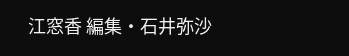江窓香 編集・石井弥沙